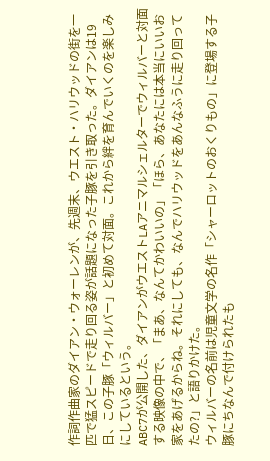作詞作曲家のダイアン・ウォーレンが、先週末、ウエスト・ハリウッドの街を一匹で猛スピードで走り回る姿が話題になった子豚を引き取った。ダイアンは19日、この子豚「ウィルバー」と初めて対面。これから絆を育んでいくのを楽しみにしているという。
ABC7が公開した、ダイアンがウエストLAアニマルシェルターでウィルバーと対面する映像の中で、「まあ、なんてかわいいの」「ほら、あなたには本当にいいお家をあげるからね。それにしても、なんでハリウッドをあんなふうに走り回ってたの?」と語りかけた。
ウィルバーの名前は児童文学の名作「シャーロットのおくりもの」に登場する子豚にちなんで付けられたも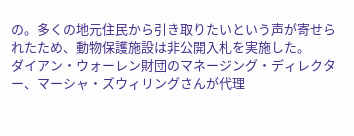の。多くの地元住民から引き取りたいという声が寄せられたため、動物保護施設は非公開入札を実施した。
ダイアン・ウォーレン財団のマネージング・ディレクター、マーシャ・ズウィリングさんが代理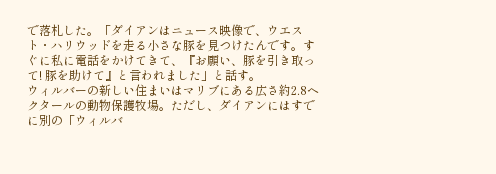で落札した。「ダイアンはニュース映像で、ウエスト・ハリウッドを走る小さな豚を見つけたんです。すぐに私に電話をかけてきて、『お願い、豚を引き取って! 豚を助けて』と言われました」と話す。
ウィルバーの新しい住まいはマリブにある広さ約2.8ヘクタールの動物保護牧場。ただし、ダイアンにはすでに別の「ウィルバ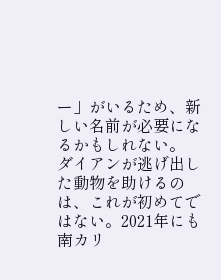ー」がいるため、新しい名前が必要になるかもしれない。
ダイアンが逃げ出した動物を助けるのは、これが初めてではない。2021年にも南カリ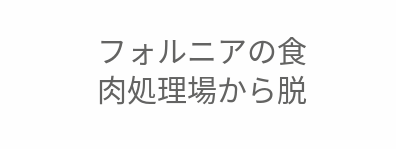フォルニアの食肉処理場から脱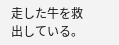走した牛を救出している。